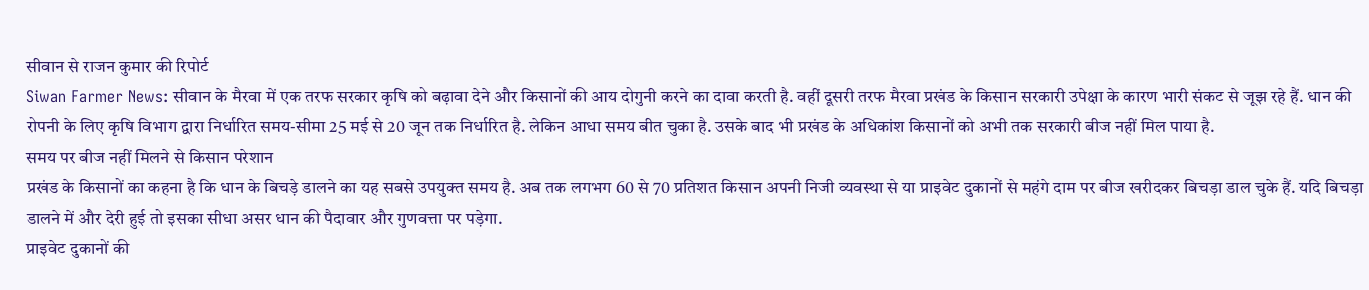सीवान से राजन कुमार की रिपोर्ट
Siwan Farmer News: सीवान के मैरवा में एक तरफ सरकार कृषि को बढ़ावा देने और किसानों की आय दोगुनी करने का दावा करती है. वहीं दूसरी तरफ मैरवा प्रखंड के किसान सरकारी उपेक्षा के कारण भारी संकट से जूझ रहे हैं. धान की रोपनी के लिए कृषि विभाग द्वारा निर्धारित समय-सीमा 25 मई से 20 जून तक निर्धारित है. लेकिन आधा समय बीत चुका है. उसके बाद भी प्रखंड के अधिकांश किसानों को अभी तक सरकारी बीज नहीं मिल पाया है.
समय पर बीज नहीं मिलने से किसान परेशान
प्रखंड के किसानों का कहना है कि धान के बिचड़े डालने का यह सबसे उपयुक्त समय है. अब तक लगभग 60 से 70 प्रतिशत किसान अपनी निजी व्यवस्था से या प्राइवेट दुकानों से महंगे दाम पर बीज खरीदकर बिचड़ा डाल चुके हैं. यदि बिचड़ा डालने में और देरी हुई तो इसका सीधा असर धान की पैदावार और गुणवत्ता पर पड़ेगा.
प्राइवेट दुकानों की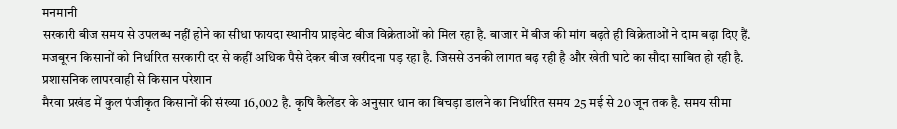मनमानी
सरकारी बीज समय से उपलब्ध नहीं होने का सीधा फायदा स्थानीय प्राइवेट बीज विक्रेताओं को मिल रहा है. बाजार में बीज की मांग बढ़ते ही विक्रेताओं ने दाम बढ़ा दिए हैं. मजबूरन किसानों को निर्धारित सरकारी दर से कहीं अधिक पैसे देकर बीज खरीदना पड़ रहा है. जिससे उनकी लागत बढ़ रही है और खेती घाटे का सौदा साबित हो रही है.
प्रशासनिक लापरवाही से किसान परेशान
मैरवा प्रखंड में कुल पंजीकृत किसानों की संख्या 16,002 है. कृषि कैलेंडर के अनुसार धान का बिचड़ा डालने का निर्धारित समय 25 मई से 20 जून तक है. समय सीमा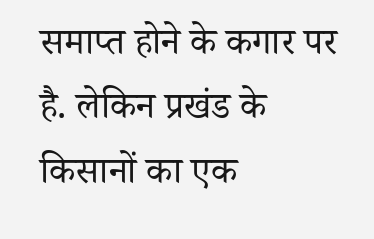समाप्त होने के कगार पर है. लेकिन प्रखंड के किसानों का एक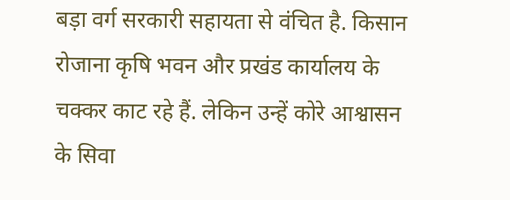बड़ा वर्ग सरकारी सहायता से वंचित है. किसान रोजाना कृषि भवन और प्रखंड कार्यालय के चक्कर काट रहे हैं. लेकिन उन्हें कोरे आश्वासन के सिवा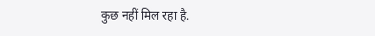कुछ नहीं मिल रहा है.